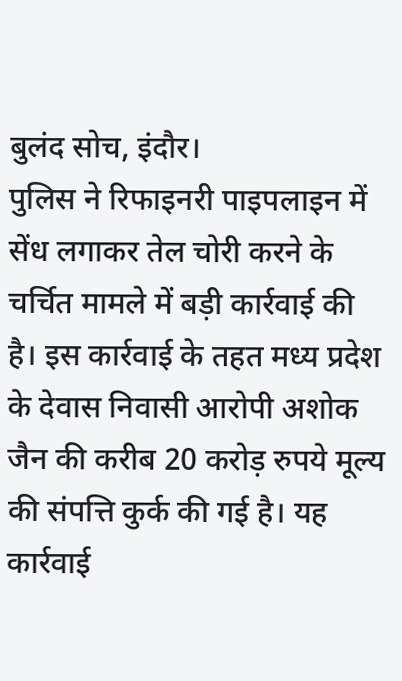बुलंद सोच, इंदौर।
पुलिस ने रिफाइनरी पाइपलाइन में सेंध लगाकर तेल चोरी करने के चर्चित मामले में बड़ी कार्रवाई की है। इस कार्रवाई के तहत मध्य प्रदेश के देवास निवासी आरोपी अशोक जैन की करीब 20 करोड़ रुपये मूल्य की संपत्ति कुर्क की गई है। यह कार्रवाई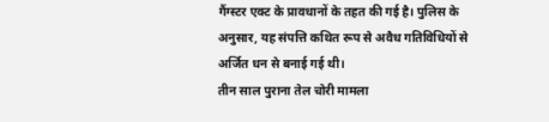गैंग्स्टर एक्ट के प्रावधानों के तहत की गई है। पुलिस के अनुसार, यह संपत्ति कथित रूप से अवैध गतिविधियों से अर्जित धन से बनाई गई थी।
तीन साल पुराना तेल चोरी मामला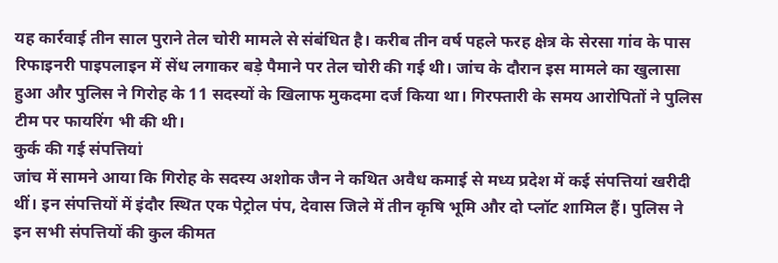यह कार्रवाई तीन साल पुराने तेल चोरी मामले से संबंधित है। करीब तीन वर्ष पहले फरह क्षेत्र के सेरसा गांव के पास रिफाइनरी पाइपलाइन में सेंध लगाकर बड़े पैमाने पर तेल चोरी की गई थी। जांच के दौरान इस मामले का खुलासा हुआ और पुलिस ने गिरोह के 11 सदस्यों के खिलाफ मुकदमा दर्ज किया था। गिरफ्तारी के समय आरोपितों ने पुलिस टीम पर फायरिंग भी की थी।
कुर्क की गई संपत्तियां
जांच में सामने आया कि गिरोह के सदस्य अशोक जैन ने कथित अवैध कमाई से मध्य प्रदेश में कई संपत्तियां खरीदी थीं। इन संपत्तियों में इंदौर स्थित एक पेट्रोल पंप, देवास जिले में तीन कृषि भूमि और दो प्लॉट शामिल हैं। पुलिस ने इन सभी संपत्तियों की कुल कीमत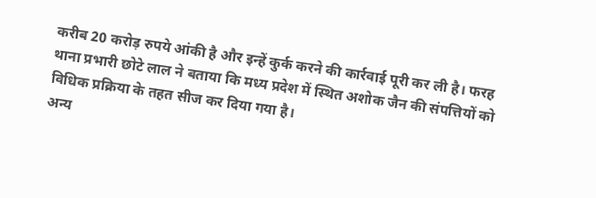करीब 20 करोड़ रुपये आंकी है और इन्हें कुर्क करने की कार्रवाई पूरी कर ली है। फरह थाना प्रभारी छोटे लाल ने बताया कि मध्य प्रदेश में स्थित अशोक जैन की संपत्तियों को विधिक प्रक्रिया के तहत सीज कर दिया गया है।
अन्य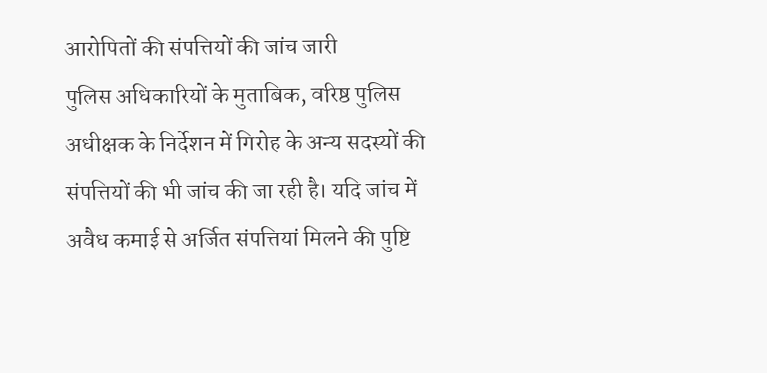आरोपितों की संपत्तियों की जांच जारी
पुलिस अधिकारियों के मुताबिक, वरिष्ठ पुलिस अधीक्षक के निर्देशन में गिरोह के अन्य सदस्यों की संपत्तियों की भी जांच की जा रही है। यदि जांच में अवैध कमाई से अर्जित संपत्तियां मिलने की पुष्टि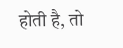होती है, तो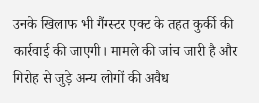उनके खिलाफ भी गैंग्स्टर एक्ट के तहत कुर्की की कार्रवाई की जाएगी। मामले की जांच जारी है और गिरोह से जुड़े अन्य लोगों की अवैध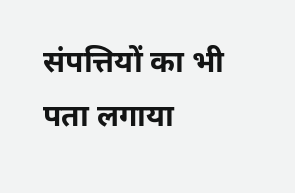संपत्तियों का भी पता लगाया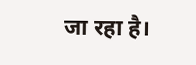जा रहा है।